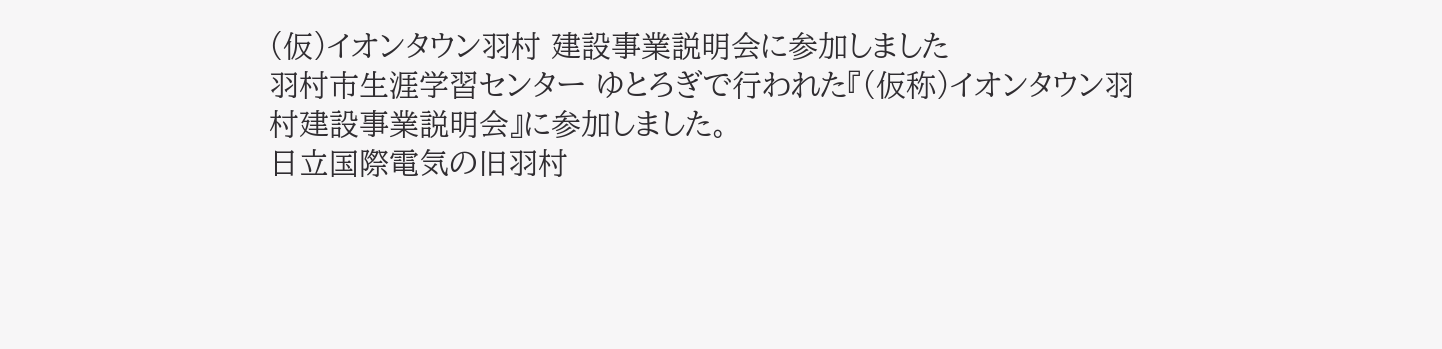(仮)イオンタウン羽村 建設事業説明会に参加しました
羽村市生涯学習センター ゆとろぎで行われた『(仮称)イオンタウン羽村建設事業説明会』に参加しました。
日立国際電気の旧羽村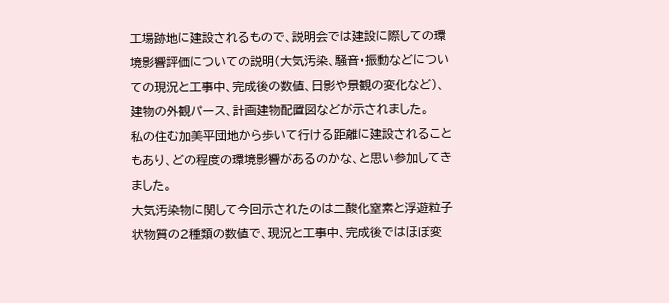工場跡地に建設されるもので、説明会では建設に際しての環境影響評価についての説明(大気汚染、騒音・振動などについての現況と工事中、完成後の数値、日影や景観の変化など)、建物の外観パース、計画建物配置図などが示されました。
私の住む加美平団地から歩いて行ける距離に建設されることもあり、どの程度の環境影響があるのかな、と思い参加してきました。
大気汚染物に関して今回示されたのは二酸化窒素と浮遊粒子状物質の2種類の数値で、現況と工事中、完成後ではほぼ変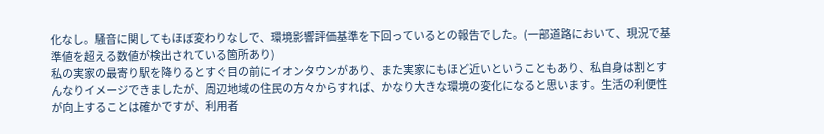化なし。騒音に関してもほぼ変わりなしで、環境影響評価基準を下回っているとの報告でした。(一部道路において、現況で基準値を超える数値が検出されている箇所あり)
私の実家の最寄り駅を降りるとすぐ目の前にイオンタウンがあり、また実家にもほど近いということもあり、私自身は割とすんなりイメージできましたが、周辺地域の住民の方々からすれば、かなり大きな環境の変化になると思います。生活の利便性が向上することは確かですが、利用者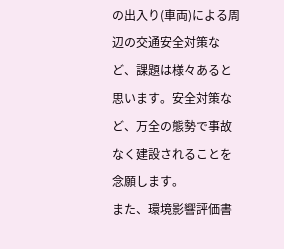の出入り(車両)による周辺の交通安全対策など、課題は様々あると思います。安全対策など、万全の態勢で事故なく建設されることを念願します。
また、環境影響評価書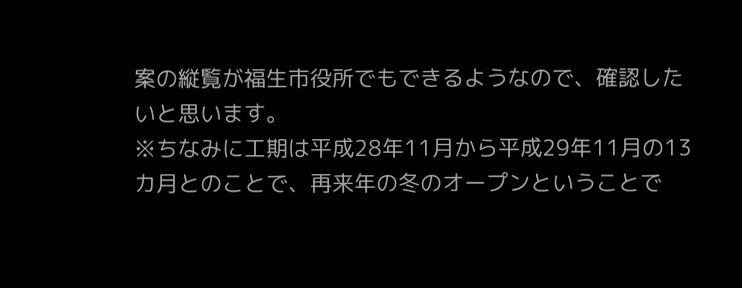案の縦覧が福生市役所でもできるようなので、確認したいと思います。
※ちなみに工期は平成28年11月から平成29年11月の13カ月とのことで、再来年の冬のオープンということで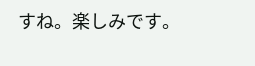すね。楽しみです。